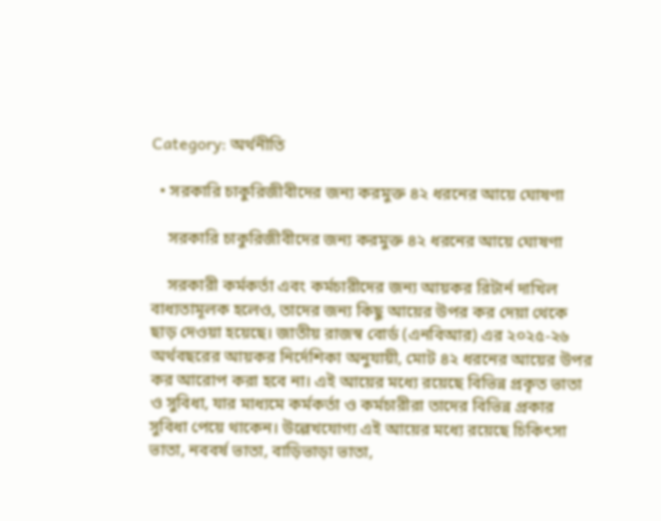Category: অর্থনীতি

  • সরকারি চাকুরিজীবীদের জন্য করমুক্ত ৪২ ধরনের আয়ে ঘোষণা

    সরকারি চাকুরিজীবীদের জন্য করমুক্ত ৪২ ধরনের আয়ে ঘোষণা

    সরকারী কর্মকর্তা এবং কর্মচারীদের জন্য আয়কর রিটার্ন দাখিল বাধ্যতামূলক হলেও, তাদের জন্য কিছু আয়ের উপর কর দেয়া থেকে ছাড় দেওয়া হয়েছে। জাতীয় রাজস্ব বোর্ড (এনবিআর) এর ২০২৫-২৬ অর্থবছরের আয়কর নির্দেশিকা অনুযায়ী, মোট ৪২ ধরনের আয়ের উপর কর আরোপ করা হবে না। এই আয়ের মধ্যে রয়েছে বিভিন্ন প্রকৃত ভাতা ও সুবিধা, যার মাধ্যমে কর্মকর্তা ও কর্মচারীরা তাদের বিভিন্ন প্রকার সুবিধা পেয়ে থাকেন। উল্লেখযোগ্য এই আয়ের মধ্যে রয়েছে চিকিৎসা ভাতা, নববর্ষ ভাতা, বাড়িভাড়া ভাতা,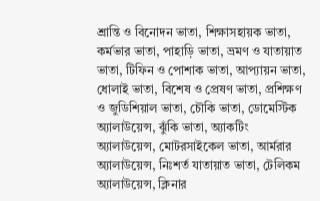শ্রান্তি ও বিনোদন ভাতা, শিক্ষাসহায়ক ভাতা, কর্মভার ভাতা, পাহাড়ি ভাতা, ভ্রমণ ও যাতায়াত ভাতা, টিফিন ও পোশাক ভাতা, আপ্যায়ন ভাতা, ধোলাই ভাতা, বিশেষ ও প্রেষণ ভাতা, প্রশিক্ষণ ও জুডিশিয়াল ভাতা, চৌকি ভাতা, ডোমেস্টিক অ্যালাউয়েন্স, ঝুঁকি ভাতা, অ্যাকটিং অ্যালাউয়েন্স, মোটরসাইকেল ভাতা, আর্মরার অ্যালাউয়েন্স, নিঃশর্ত যাতায়াত ভাতা, টেলিকম অ্যালাউয়েন্স, ক্লিনার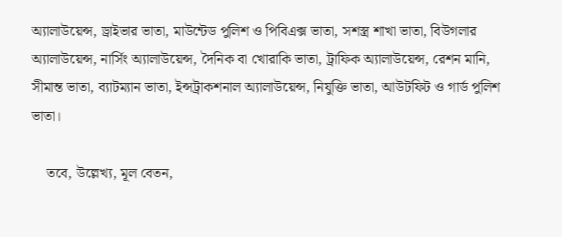অ্যালাউয়েন্স, ড্রাইভার ভাতা, মাউন্টেড পুলিশ ও পিবিএক্স ভাতা, সশস্ত্র শাখা ভাতা, বিউগলার অ্যালাউয়েন্স, নার্সিং অ্যালাউয়েন্স, দৈনিক বা খোরাকি ভাতা, ট্রাফিক অ্যালাউয়েন্স, রেশন মানি, সীমান্ত ভাতা, ব্যাটম্যান ভাতা, ইন্সট্রাকশনাল অ্যালাউয়েন্স, নিযুক্তি ভাতা, আউটফিট ও গার্ড পুলিশ ভাতা।

    তবে, উল্লেখ্য, মূল বেতন,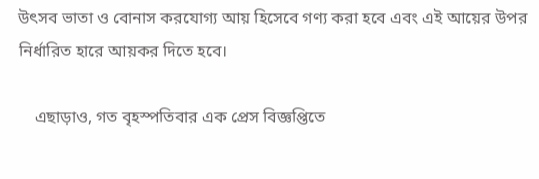উৎসব ভাতা ও বোনাস করযোগ্য আয় হিসেবে গণ্য করা হবে এবং এই আয়ের উপর নির্ধারিত হারে আয়কর দিতে হবে।

    এছাড়াও, গত বৃহস্পতিবার এক প্রেস বিজ্ঞপ্তিতে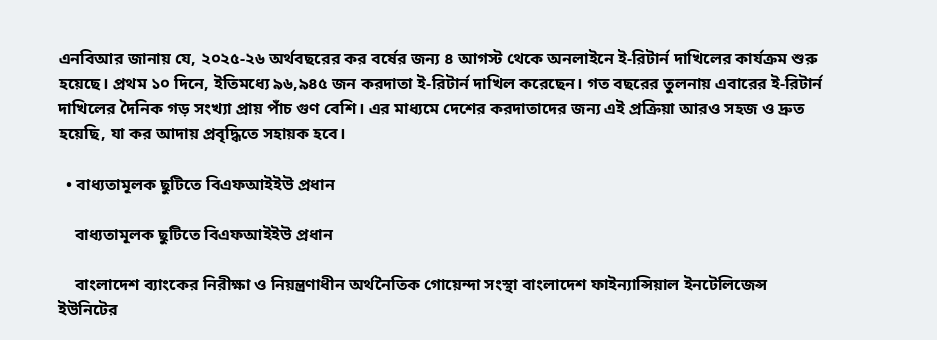এনবিআর জানায় যে, ২০২৫-২৬ অর্থবছরের কর বর্ষের জন্য ৪ আগস্ট থেকে অনলাইনে ই-রিটার্ন দাখিলের কার্যক্রম শুরু হয়েছে। প্রথম ১০ দিনে, ইতিমধ্যে ৯৬,৯৪৫ জন করদাতা ই-রিটার্ন দাখিল করেছেন। গত বছরের তুলনায় এবারের ই-রিটার্ন দাখিলের দৈনিক গড় সংখ্যা প্রায় পাঁচ গুণ বেশি। এর মাধ্যমে দেশের করদাতাদের জন্য এই প্রক্রিয়া আরও সহজ ও দ্রুত হয়েছি, যা কর আদায় প্রবৃদ্ধিতে সহায়ক হবে।

  • বাধ্যতামূলক ছুটিতে বিএফআইইউ প্রধান

    বাধ্যতামূলক ছুটিতে বিএফআইইউ প্রধান

    বাংলাদেশ ব্যাংকের নিরীক্ষা ও নিয়ন্ত্রণাধীন অর্থনৈতিক গোয়েন্দা সংস্থা বাংলাদেশ ফাইন্যান্সিয়াল ইনটেলিজেন্স ইউনিটের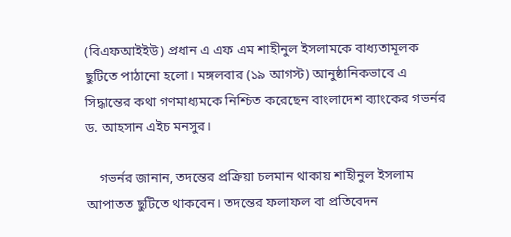(বিএফআইইউ) প্রধান এ এফ এম শাহীনুল ইসলামকে বাধ্যতামূলক ছুটিতে পাঠানো হলো। মঙ্গলবার (১৯ আগস্ট) আনুষ্ঠানিকভাবে এ সিদ্ধান্তের কথা গণমাধ্যমকে নিশ্চিত করেছেন বাংলাদেশ ব্যাংকের গভর্নর ড. আহসান এইচ মনসুর।

    গভর্নর জানান, তদন্তের প্রক্রিয়া চলমান থাকায় শাহীনুল ইসলাম আপাতত ছুটিতে থাকবেন। তদন্তের ফলাফল বা প্রতিবেদন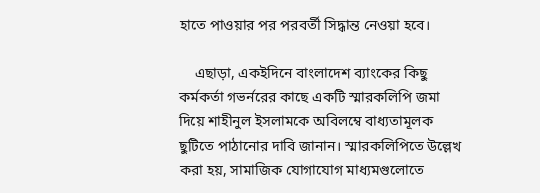হাতে পাওয়ার পর পরবর্তী সিদ্ধান্ত নেওয়া হবে।

    এছাড়া, একইদিনে বাংলাদেশ ব্যাংকের কিছু কর্মকর্তা গভর্নরের কাছে একটি স্মারকলিপি জমা দিয়ে শাহীনুল ইসলামকে অবিলম্বে বাধ্যতামূলক ছুটিতে পাঠানোর দাবি জানান। স্মারকলিপিতে উল্লেখ করা হয়, সামাজিক যোগাযোগ মাধ্যমগুলোতে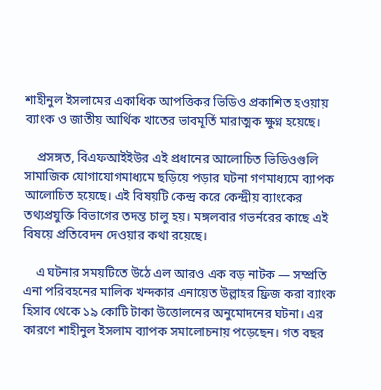শাহীনুল ইসলামের একাধিক আপত্তিকর ভিডিও প্রকাশিত হওয়ায় ব্যাংক ও জাতীয় আর্থিক খাতের ভাবমূর্তি মারাত্মক ক্ষুণ্ন হয়েছে।

    প্রসঙ্গত, বিএফআইইউর এই প্রধানের আলোচিত ভিডিওগুলি সামাজিক যোগাযোগমাধ্যমে ছড়িয়ে পড়ার ঘটনা গণমাধ্যমে ব্যাপক আলোচিত হয়েছে। এই বিষয়টি কেন্দ্র করে কেন্দ্রীয় ব্যাংকের তথ্যপ্রযুক্তি বিভাগের তদন্ত চালু হয়। মঙ্গলবার গভর্নরের কাছে এই বিষয়ে প্রতিবেদন দেওয়ার কথা রয়েছে।

    এ ঘটনার সময়টিতে উঠে এল আরও এক বড় নাটক — সম্প্রতি এনা পরিবহনের মালিক খন্দকার এনায়েত উল্লাহর ফ্রিজ করা ব্যাংক হিসাব থেকে ১৯ কোটি টাকা উত্তোলনের অনুমোদনের ঘটনা। এর কারণে শাহীনুল ইসলাম ব্যাপক সমালোচনায় পড়েছেন। গত বছর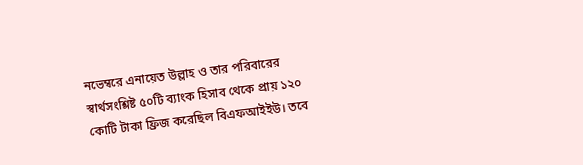নভেম্বরে এনায়েত উল্লাহ ও তার পরিবারের স্বার্থসংশ্লিষ্ট ৫০টি ব্যাংক হিসাব থেকে প্রায় ১২০ কোটি টাকা ফ্রিজ করেছিল বিএফআইইউ। তবে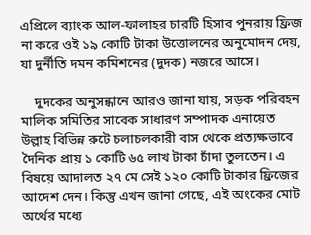এপ্রিলে ব্যাংক আল-ফালাহর চারটি হিসাব পুনরায় ফ্রিজ না করে ওই ১৯ কোটি টাকা উত্তোলনের অনুমোদন দেয়, যা দুর্নীতি দমন কমিশনের (দুদক) নজরে আসে।

    দুদকের অনুসন্ধানে আরও জানা যায়, সড়ক পরিবহন মালিক সমিতির সাবেক সাধারণ সম্পাদক এনায়েত উল্লাহ বিভিন্ন রুটে চলাচলকারী বাস থেকে প্রত্যক্ষভাবে দৈনিক প্রায় ১ কোটি ৬৫ লাখ টাকা চাঁদা তুলতেন। এ বিষয়ে আদালত ২৭ মে সেই ১২০ কোটি টাকার ফ্রিজের আদেশ দেন। কিন্তু এখন জানা গেছে, এই অংকের মোট অর্থের মধ্যে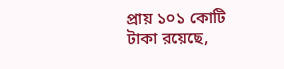প্রায় ১০১ কোটি টাকা রয়েছে,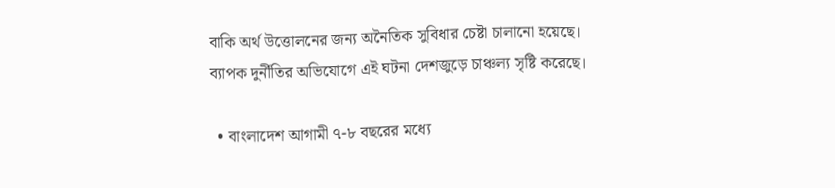বাকি অর্থ উত্তোলনের জন্য অনৈতিক সুবিধার চেষ্টা চালানো হয়েছে। ব্যাপক দুর্নীতির অভিযোগে এই ঘটনা দেশজুড়ে চাঞ্চল্য সৃষ্টি করেছে।

  • বাংলাদেশ আগামী ৭-৮ বছরের মধ্যে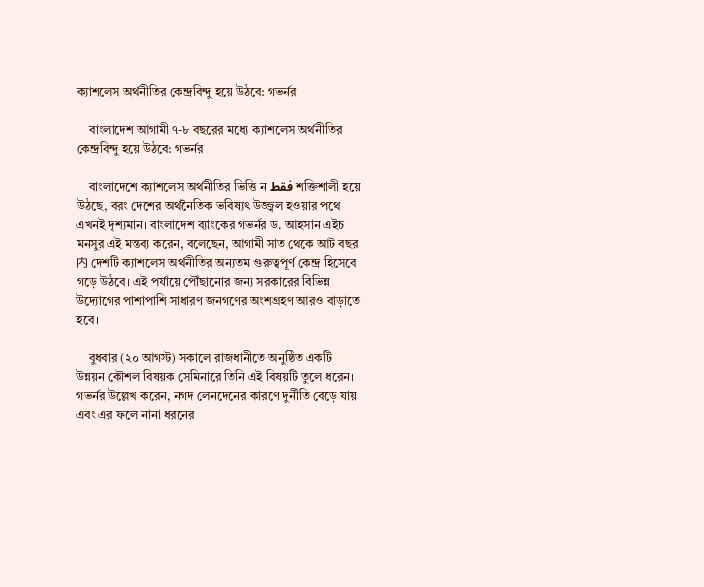ক্যাশলেস অর্থনীতির কেন্দ্রবিন্দু হয়ে উঠবে: গভর্নর

    বাংলাদেশ আগামী ৭-৮ বছরের মধ্যে ক্যাশলেস অর্থনীতির কেন্দ্রবিন্দু হয়ে উঠবে: গভর্নর

    বাংলাদেশে ক্যাশলেস অর্থনীতির ভিত্তি ন فقط শক্তিশালী হয়ে উঠছে, বরং দেশের অর্থনৈতিক ভবিষ্যৎ উজ্জ্বল হওয়ার পথে এখনই দৃশ্যমান। বাংলাদেশ ব্যাংকের গভর্নর ড. আহসান এইচ মনসুর এই মন্তব্য করেন, বলেছেন, আগামী সাত থেকে আট বছর内 দেশটি ক্যাশলেস অর্থনীতির অন্যতম গুরুত্বপূর্ণ কেন্দ্র হিসেবে গড়ে উঠবে। এই পর্যায়ে পৌঁছানোর জন্য সরকারের বিভিন্ন উদ্যোগের পাশাপাশি সাধারণ জনগণের অংশগ্রহণ আরও বাড়াতে হবে।

    বুধবার (২০ আগস্ট) সকালে রাজধানীতে অনুষ্ঠিত একটি উন্নয়ন কৌশল বিষয়ক সেমিনারে তিনি এই বিষয়টি তুলে ধরেন। গভর্নর উল্লেখ করেন, নগদ লেনদেনের কারণে দুর্নীতি বেড়ে যায় এবং এর ফলে নানা ধরনের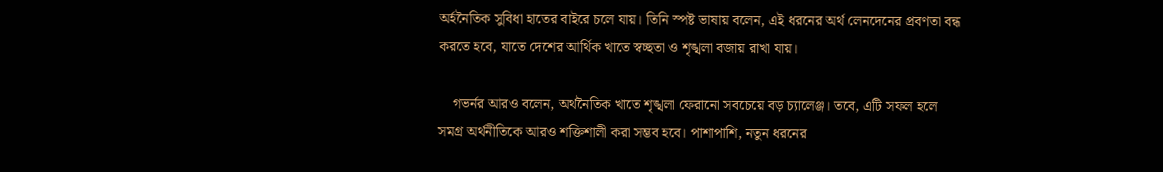অর্হনৈতিক সুবিধা হাতের বাইরে চলে যায়। তিনি স্পষ্ট ভাষায় বলেন, এই ধরনের অর্থ লেনদেনের প্রবণতা বন্ধ করতে হবে, যাতে দেশের আর্থিক খাতে স্বচ্ছতা ও শৃঙ্খলা বজায় রাখা যায়।

    গভর্নর আরও বলেন, অর্থনৈতিক খাতে শৃঙ্খলা ফেরানো সবচেয়ে বড় চ্যালেঞ্জ। তবে, এটি সফল হলে সমগ্র অর্থনীতিকে আরও শক্তিশালী করা সম্ভব হবে। পাশাপাশি, নতুন ধরনের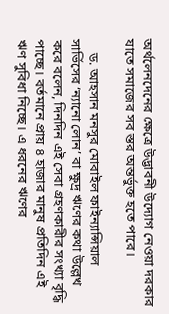অর্থলেনদেনের ক্ষেত্রে উদ্ভাবনী উদ্যোগ নেওয়া দরকার যাতে সমাজের সব স্তর অন্তর্ভুক্ত হতে পারে।

    ড. আহসান মনসুর মোবাইল ফাইন্যান্সিয়াল সার্ভিসের ‘ন্যানো লোন’ বা ক্ষুদ্র ঋণের কথা উল্লেখ করে বলেন, দিনদিন এই সেবা গ্রহণকারীর সংখ্যা বৃদ্ধি পাচ্ছে। বর্তমানে প্রায় ৪ হাজার মানুষ প্রতিদিন এই ঋণ সুবিধা নিচ্ছে। এ ধরনের ঋণের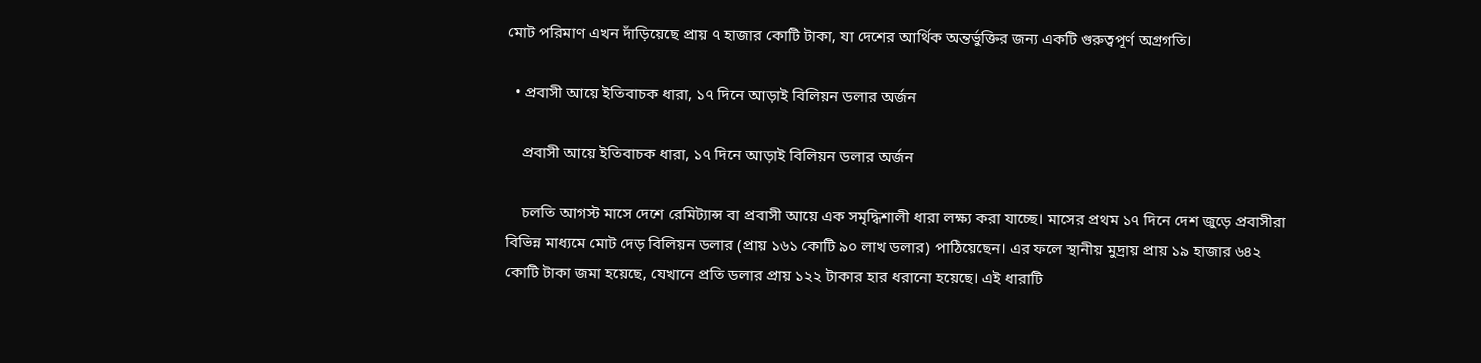মোট পরিমাণ এখন দাঁড়িয়েছে প্রায় ৭ হাজার কোটি টাকা, যা দেশের আর্থিক অন্তর্ভুক্তির জন্য একটি গুরুত্বপূর্ণ অগ্রগতি।

  • প্রবাসী আয়ে ইতিবাচক ধারা, ১৭ দিনে আড়াই বিলিয়ন ডলার অর্জন

    প্রবাসী আয়ে ইতিবাচক ধারা, ১৭ দিনে আড়াই বিলিয়ন ডলার অর্জন

    চলতি আগস্ট মাসে দেশে রেমিট্যান্স বা প্রবাসী আয়ে এক সমৃদ্ধিশালী ধারা লক্ষ্য করা যাচ্ছে। মাসের প্রথম ১৭ দিনে দেশ জুড়ে প্রবাসীরা বিভিন্ন মাধ্যমে মোট দেড় বিলিয়ন ডলার (প্রায় ১৬১ কোটি ৯০ লাখ ডলার) পাঠিয়েছেন। এর ফলে স্থানীয় মুদ্রায় প্রায় ১৯ হাজার ৬৪২ কোটি টাকা জমা হয়েছে, যেখানে প্রতি ডলার প্রায় ১২২ টাকার হার ধরানো হয়েছে। এই ধারাটি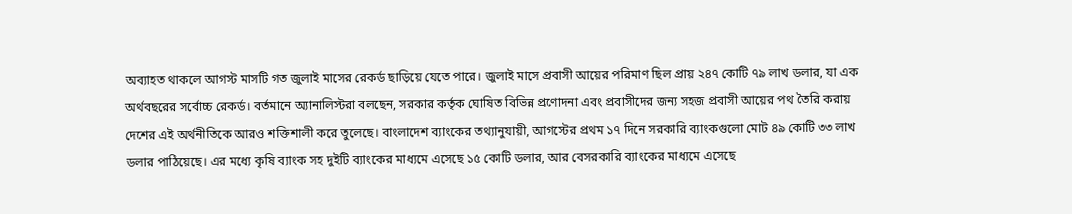অব্যাহত থাকলে আগস্ট মাসটি গত জুলাই মাসের রেকর্ড ছাড়িয়ে যেতে পারে। জুলাই মাসে প্রবাসী আয়ের পরিমাণ ছিল প্রায় ২৪৭ কোটি ৭৯ লাখ ডলার, যা এক অর্থবছরের সর্বোচ্চ রেকর্ড। বর্তমানে অ্যানালিস্টরা বলছেন, সরকার কর্তৃক ঘোষিত বিভিন্ন প্রণোদনা এবং প্রবাসীদের জন্য সহজ প্রবাসী আয়ের পথ তৈরি করায় দেশের এই অর্থনীতিকে আরও শক্তিশালী করে তুলেছে। বাংলাদেশ ব্যাংকের তথ্যানুযায়ী, আগস্টের প্রথম ১৭ দিনে সরকারি ব্যাংকগুলো মোট ৪৯ কোটি ৩৩ লাখ ডলার পাঠিয়েছে। এর মধ্যে কৃষি ব্যাংক সহ দুইটি ব্যাংকের মাধ্যমে এসেছে ১৫ কোটি ডলার, আর বেসরকারি ব্যাংকের মাধ্যমে এসেছে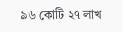৯৬ কোটি ২৭ লাখ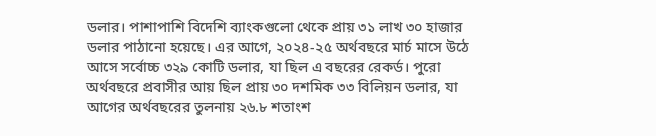ডলার। পাশাপাশি বিদেশি ব্যাংকগুলো থেকে প্রায় ৩১ লাখ ৩০ হাজার ডলার পাঠানো হয়েছে। এর আগে, ২০২৪-২৫ অর্থবছরে মার্চ মাসে উঠে আসে সর্বোচ্চ ৩২৯ কোটি ডলার, যা ছিল এ বছরের রেকর্ড। পুরো অর্থবছরে প্রবাসীর আয় ছিল প্রায় ৩০ দশমিক ৩৩ বিলিয়ন ডলার, যা আগের অর্থবছরের তুলনায় ২৬.৮ শতাংশ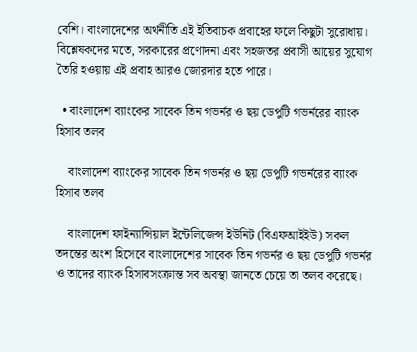বেশি। বাংলাদেশের অর্থনীতি এই ইতিবাচক প্রবাহের ফলে কিছুটা সুরোধায়। বিশ্লেষকদের মতে, সরকারের প্রণোদনা এবং সহজতর প্রবাসী আয়ের সুযোগ তৈরি হওয়ায় এই প্রবাহ আরও জোরদার হতে পারে।

  • বাংলাদেশ ব্যাংকের সাবেক তিন গভর্নর ও ছয় ডেপুটি গভর্নরের ব্যাংক হিসাব তলব

    বাংলাদেশ ব্যাংকের সাবেক তিন গভর্নর ও ছয় ডেপুটি গভর্নরের ব্যাংক হিসাব তলব

    বাংলাদেশ ফাইন্যান্সিয়াল ইন্টেলিজেন্স ইউনিট (বিএফআইইউ) সকল তদন্তের অংশ হিসেবে বাংলাদেশের সাবেক তিন গভর্নর ও ছয় ডেপুটি গভর্নর ও তাদের ব্যাংক হিসাবসংক্রান্ত সব অবস্থা জানতে চেয়ে তা তলব করেছে।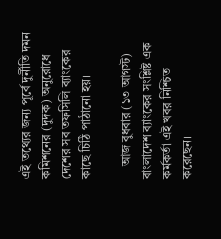এই তথ্যের জন্য পূর্বে দুর্নীতি দমন কমিশনের (দুদক) অনুরোধে দেশের সব তফসিলি ব্যাংকের কাছে চিঠি পাঠানো হয়।

    আজ বুধবার (১৩ আগস্ট) বাংলাদেশ ব্যাংকের সংশ্লিষ্ট এক কর্মকর্তা এই খবর নিশ্চিত করেছেন।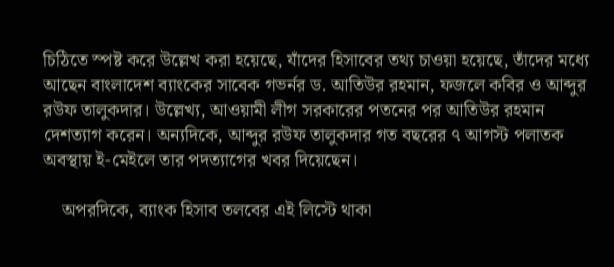চিঠিতে স্পষ্ট করে উল্লেখ করা হয়েছে, যাঁদের হিসাবের তথ্য চাওয়া হয়েছে, তাঁদের মধ্যে আছেন বাংলাদেশ ব্যাংকের সাবেক গভর্নর ড. আতিউর রহমান, ফজলে কবির ও আব্দুর রউফ তালুকদার। উল্লেখ্য, আওয়ামী লীগ সরকারের পতনের পর আতিউর রহমান দেশত্যাগ করেন। অন্যদিকে, আব্দুর রউফ তালুকদার গত বছরের ৭ আগস্ট পলাতক অবস্থায় ই-মেইলে তার পদত্যাগের খবর দিয়েছেন।

    অপরদিকে, ব্যাংক হিসাব তলবের এই লিস্টে থাকা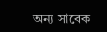অন্য সাবেক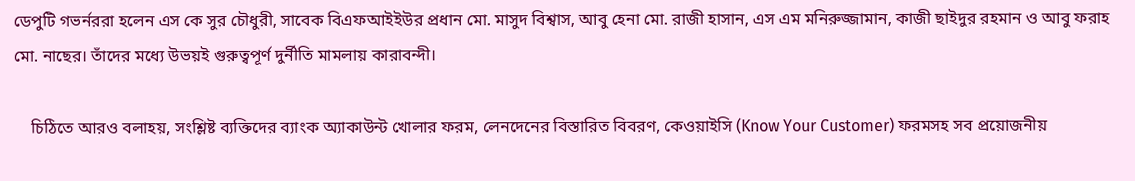ডেপুটি গভর্নররা হলেন এস কে সুর চৌধুরী, সাবেক বিএফআইইউর প্রধান মো. মাসুদ বিশ্বাস, আবু হেনা মো. রাজী হাসান, এস এম মনিরুজ্জামান, কাজী ছাইদুর রহমান ও আবু ফরাহ মো. নাছের। তাঁদের মধ্যে উভয়ই গুরুত্বপূর্ণ দুর্নীতি মামলায় কারাবন্দী।

    চিঠিতে আরও বলাহয়, সংশ্লিষ্ট ব্যক্তিদের ব্যাংক অ্যাকাউন্ট খোলার ফরম, লেনদেনের বিস্তারিত বিবরণ, কেওয়াইসি (Know Your Customer) ফরমসহ সব প্রয়োজনীয়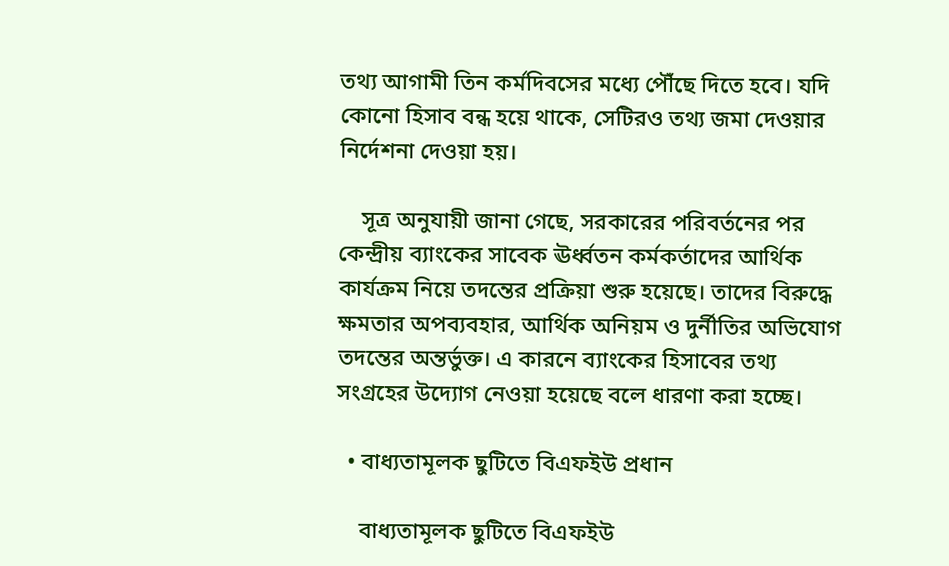তথ্য আগামী তিন কর্মদিবসের মধ্যে পৌঁছে দিতে হবে। যদি কোনো হিসাব বন্ধ হয়ে থাকে, সেটিরও তথ্য জমা দেওয়ার নির্দেশনা দেওয়া হয়।

    সূত্র অনুযায়ী জানা গেছে, সরকারের পরিবর্তনের পর কেন্দ্রীয় ব্যাংকের সাবেক ঊর্ধ্বতন কর্মকর্তাদের আর্থিক কার্যক্রম নিয়ে তদন্তের প্রক্রিয়া শুরু হয়েছে। তাদের বিরুদ্ধে ক্ষমতার অপব্যবহার, আর্থিক অনিয়ম ও দুর্নীতির অভিযোগ তদন্তের অন্তর্ভুক্ত। এ কারনে ব্যাংকের হিসাবের তথ্য সংগ্রহের উদ্যোগ নেওয়া হয়েছে বলে ধারণা করা হচ্ছে।

  • বাধ্যতামূলক ছুটিতে বিএফইউ প্রধান

    বাধ্যতামূলক ছুটিতে বিএফইউ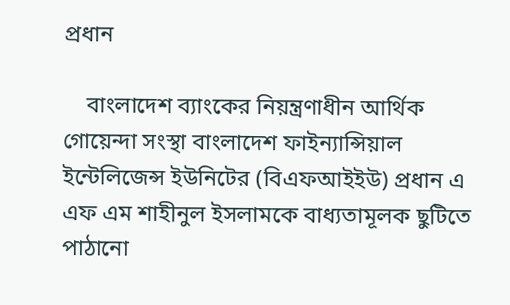প্রধান

    বাংলাদেশ ব্যাংকের নিয়ন্ত্রণাধীন আর্থিক গোয়েন্দা সংস্থা বাংলাদেশ ফাইন্যান্সিয়াল ইন্টেলিজেন্স ইউনিটের (বিএফআইইউ) প্রধান এ এফ এম শাহীনুল ইসলামকে বাধ্যতামূলক ছুটিতে পাঠানো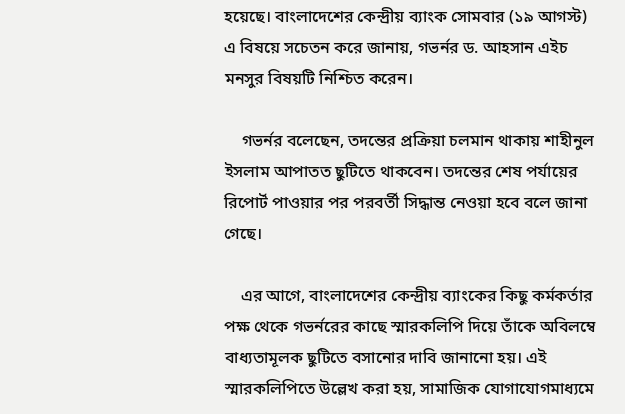হয়েছে। বাংলাদেশের কেন্দ্রীয় ব্যাংক সোমবার (১৯ আগস্ট) এ বিষয়ে সচেতন করে জানায়, গভর্নর ড. আহসান এইচ মনসুর বিষয়টি নিশ্চিত করেন।

    গভর্নর বলেছেন, তদন্তের প্রক্রিয়া চলমান থাকায় শাহীনুল ইসলাম আপাতত ছুটিতে থাকবেন। তদন্তের শেষ পর্যায়ের রিপোর্ট পাওয়ার পর পরবর্তী সিদ্ধান্ত নেওয়া হবে বলে জানা গেছে।

    এর আগে, বাংলাদেশের কেন্দ্রীয় ব্যাংকের কিছু কর্মকর্তার পক্ষ থেকে গভর্নরের কাছে স্মারকলিপি দিয়ে তাঁকে অবিলম্বে বাধ্যতামূলক ছুটিতে বসানোর দাবি জানানো হয়। এই স্মারকলিপিতে উল্লেখ করা হয়, সামাজিক যোগাযোগমাধ্যমে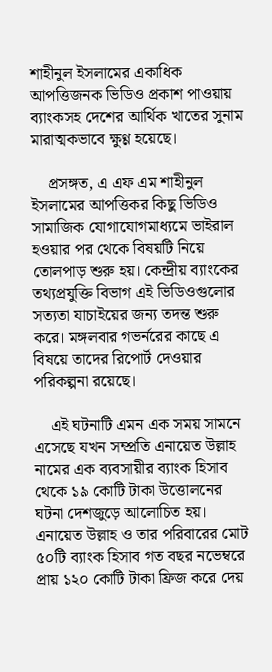শাহীনুল ইসলামের একাধিক আপত্তিজনক ভিডিও প্রকাশ পাওয়ায় ব্যাংকসহ দেশের আর্থিক খাতের সুনাম মারাত্মকভাবে ক্ষুণ্ণ হয়েছে।

    প্রসঙ্গত, এ এফ এম শাহীনুল ইসলামের আপত্তিকর কিছু ভিডিও সামাজিক যোগাযোগমাধ্যমে ভাইরাল হওয়ার পর থেকে বিষয়টি নিয়ে তোলপাড় শুরু হয়। কেন্দ্রীয় ব্যাংকের তথ্যপ্রযুক্তি বিভাগ এই ভিডিওগুলোর সত্যতা যাচাইয়ের জন্য তদন্ত শুরু করে। মঙ্গলবার গভর্নরের কাছে এ বিষয়ে তাদের রিপোর্ট দেওয়ার পরিকল্পনা রয়েছে।

    এই ঘটনাটি এমন এক সময় সামনে এসেছে যখন সম্প্রতি এনায়েত উল্লাহ নামের এক ব্যবসায়ীর ব্যাংক হিসাব থেকে ১৯ কোটি টাকা উত্তোলনের ঘটনা দেশজুড়ে আলোচিত হয়। এনায়েত উল্লাহ ও তার পরিবারের মোট ৫০টি ব্যাংক হিসাব গত বছর নভেম্বরে প্রায় ১২০ কোটি টাকা ফ্রিজ করে দেয়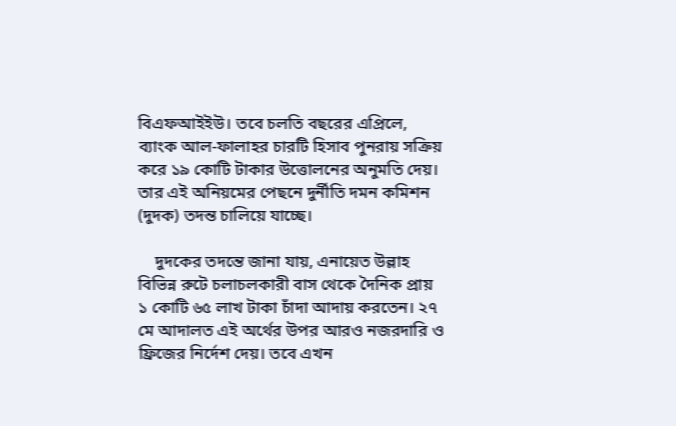বিএফআইইউ। তবে চলতি বছরের এপ্রিলে, ব্যাংক আল-ফালাহর চারটি হিসাব পুনরায় সক্রিয় করে ১৯ কোটি টাকার উত্তোলনের অনুমতি দেয়। তার এই অনিয়মের পেছনে দুর্নীতি দমন কমিশন (দুদক) তদন্ত চালিয়ে যাচ্ছে।

    দুদকের তদন্তে জানা যায়, এনায়েত উল্লাহ বিভিন্ন রুটে চলাচলকারী বাস থেকে দৈনিক প্রায় ১ কোটি ৬৫ লাখ টাকা চাঁদা আদায় করতেন। ২৭ মে আদালত এই অর্থের উপর আরও নজরদারি ও ফ্রিজের নির্দেশ দেয়। তবে এখন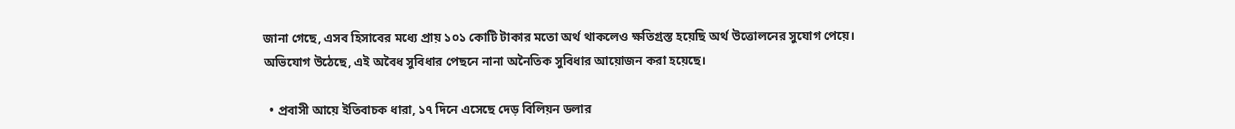জানা গেছে, এসব হিসাবের মধ্যে প্রায় ১০১ কোটি টাকার মতো অর্থ থাকলেও ক্ষতিগ্রস্ত হয়েছি অর্থ উত্তোলনের সুযোগ পেয়ে। অভিযোগ উঠেছে, এই অবৈধ সুবিধার পেছনে নানা অনৈতিক সুবিধার আয়োজন করা হয়েছে।

  • প্রবাসী আয়ে ইতিবাচক ধারা, ১৭ দিনে এসেছে দেড় বিলিয়ন ডলার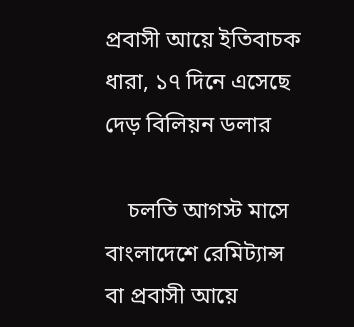প্রবাসী আয়ে ইতিবাচক ধারা, ১৭ দিনে এসেছে দেড় বিলিয়ন ডলার

    চলতি আগস্ট মাসে বাংলাদেশে রেমিট্যান্স বা প্রবাসী আয়ে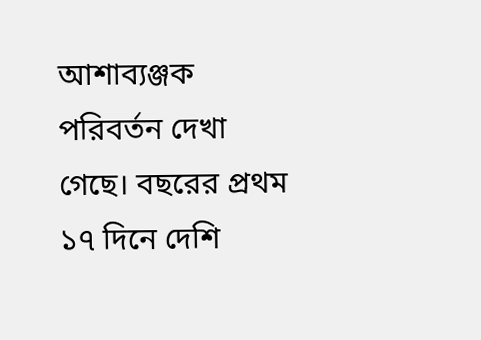আশাব্যঞ্জক পরিবর্তন দেখা গেছে। বছরের প্রথম ১৭ দিনে দেশি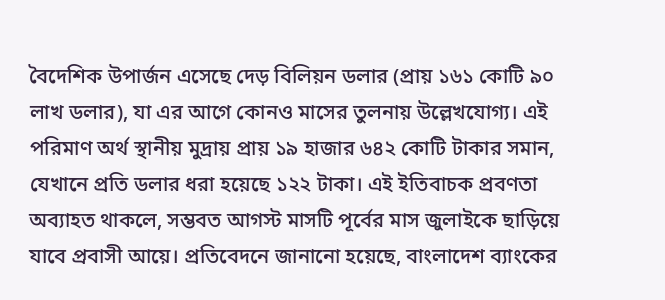বৈদেশিক উপার্জন এসেছে দেড় বিলিয়ন ডলার (প্রায় ১৬১ কোটি ৯০ লাখ ডলার), যা এর আগে কোনও মাসের তুলনায় উল্লেখযোগ্য। এই পরিমাণ অর্থ স্থানীয় মুদ্রায় প্রায় ১৯ হাজার ৬৪২ কোটি টাকার সমান, যেখানে প্রতি ডলার ধরা হয়েছে ১২২ টাকা। এই ইতিবাচক প্রবণতা অব্যাহত থাকলে, সম্ভবত আগস্ট মাসটি পূর্বের মাস জুলাইকে ছাড়িয়ে যাবে প্রবাসী আয়ে। প্রতিবেদনে জানানো হয়েছে, বাংলাদেশ ব্যাংকের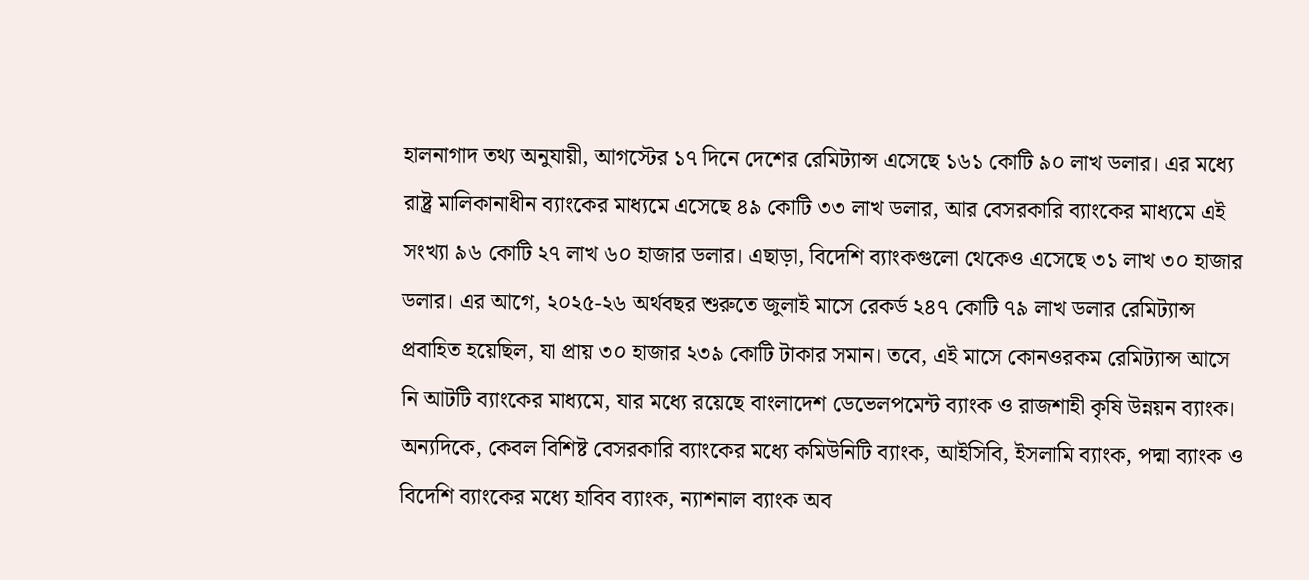হালনাগাদ তথ্য অনুযায়ী, আগস্টের ১৭ দিনে দেশের রেমিট্যান্স এসেছে ১৬১ কোটি ৯০ লাখ ডলার। এর মধ্যে রাষ্ট্র মালিকানাধীন ব্যাংকের মাধ্যমে এসেছে ৪৯ কোটি ৩৩ লাখ ডলার, আর বেসরকারি ব্যাংকের মাধ্যমে এই সংখ্যা ৯৬ কোটি ২৭ লাখ ৬০ হাজার ডলার। এছাড়া, বিদেশি ব্যাংকগুলো থেকেও এসেছে ৩১ লাখ ৩০ হাজার ডলার। এর আগে, ২০২৫-২৬ অর্থবছর শুরুতে জুলাই মাসে রেকর্ড ২৪৭ কোটি ৭৯ লাখ ডলার রেমিট্যান্স প্রবাহিত হয়েছিল, যা প্রায় ৩০ হাজার ২৩৯ কোটি টাকার সমান। তবে, এই মাসে কোনওরকম রেমিট্যান্স আসে নি আটটি ব্যাংকের মাধ্যমে, যার মধ্যে রয়েছে বাংলাদেশ ডেভেলপমেন্ট ব্যাংক ও রাজশাহী কৃষি উন্নয়ন ব্যাংক। অন্যদিকে, কেবল বিশিষ্ট বেসরকারি ব্যাংকের মধ্যে কমিউনিটি ব্যাংক, আইসিবি, ইসলামি ব্যাংক, পদ্মা ব্যাংক ও বিদেশি ব্যাংকের মধ্যে হাবিব ব্যাংক, ন্যাশনাল ব্যাংক অব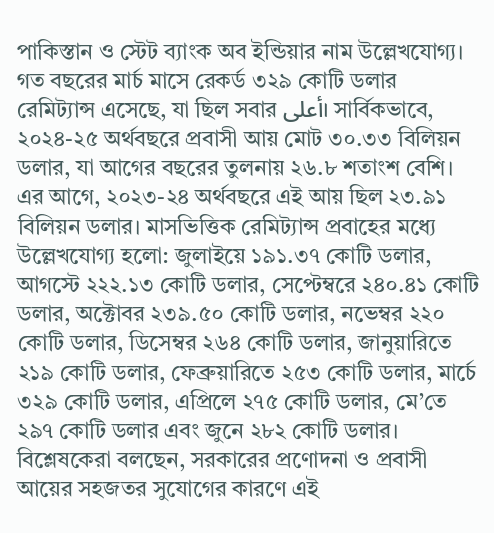পাকিস্তান ও স্টেট ব্যাংক অব ইন্ডিয়ার নাম উল্লেখযোগ্য। গত বছরের মার্চ মাসে রেকর্ড ৩২৯ কোটি ডলার রেমিট্যান্স এসেছে, যা ছিল সবার أعلى। সার্বিকভাবে, ২০২৪-২৫ অর্থবছরে প্রবাসী আয় মোট ৩০.৩৩ বিলিয়ন ডলার, যা আগের বছরের তুলনায় ২৬.৮ শতাংশ বেশি। এর আগে, ২০২৩-২৪ অর্থবছরে এই আয় ছিল ২৩.৯১ বিলিয়ন ডলার। মাসভিত্তিক রেমিট্যান্স প্রবাহের মধ্যে উল্লেখযোগ্য হলো: জুলাইয়ে ১৯১.৩৭ কোটি ডলার, আগস্টে ২২২.১৩ কোটি ডলার, সেপ্টেম্বরে ২৪০.৪১ কোটি ডলার, অক্টোবর ২৩৯.৫০ কোটি ডলার, নভেম্বর ২২০ কোটি ডলার, ডিসেম্বর ২৬৪ কোটি ডলার, জানুয়ারিতে ২১৯ কোটি ডলার, ফেব্রুয়ারিতে ২৫৩ কোটি ডলার, মার্চে ৩২৯ কোটি ডলার, এপ্রিলে ২৭৫ কোটি ডলার, মে’তে ২৯৭ কোটি ডলার এবং জুনে ২৮২ কোটি ডলার। বিশ্লেষকেরা বলছেন, সরকারের প্রণোদনা ও প্রবাসী আয়ের সহজতর সুযোগের কারণে এই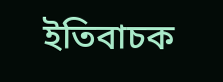ইতিবাচক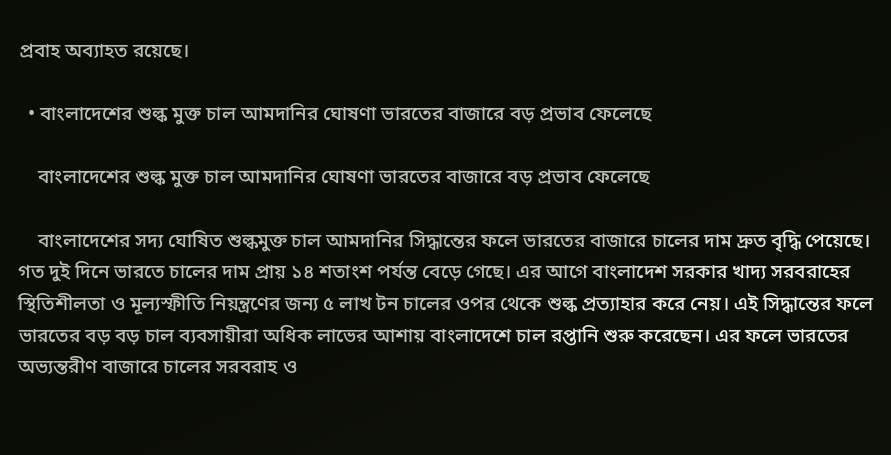প্রবাহ অব্যাহত রয়েছে।

  • বাংলাদেশের শুল্ক মুক্ত চাল আমদানির ঘোষণা ভারতের বাজারে বড় প্রভাব ফেলেছে

    বাংলাদেশের শুল্ক মুক্ত চাল আমদানির ঘোষণা ভারতের বাজারে বড় প্রভাব ফেলেছে

    বাংলাদেশের সদ্য ঘোষিত শুল্কমুক্ত চাল আমদানির সিদ্ধান্তের ফলে ভারতের বাজারে চালের দাম দ্রুত বৃদ্ধি পেয়েছে। গত দুই দিনে ভারতে চালের দাম প্রায় ১৪ শতাংশ পর্যন্ত বেড়ে গেছে। এর আগে বাংলাদেশ সরকার খাদ্য সরবরাহের স্থিতিশীলতা ও মূল্যস্ফীতি নিয়ন্ত্রণের জন্য ৫ লাখ টন চালের ওপর থেকে শুল্ক প্রত্যাহার করে নেয়। এই সিদ্ধান্তের ফলে ভারতের বড় বড় চাল ব্যবসায়ীরা অধিক লাভের আশায় বাংলাদেশে চাল রপ্তানি শুরু করেছেন। এর ফলে ভারতের অভ্যন্তরীণ বাজারে চালের সরবরাহ ও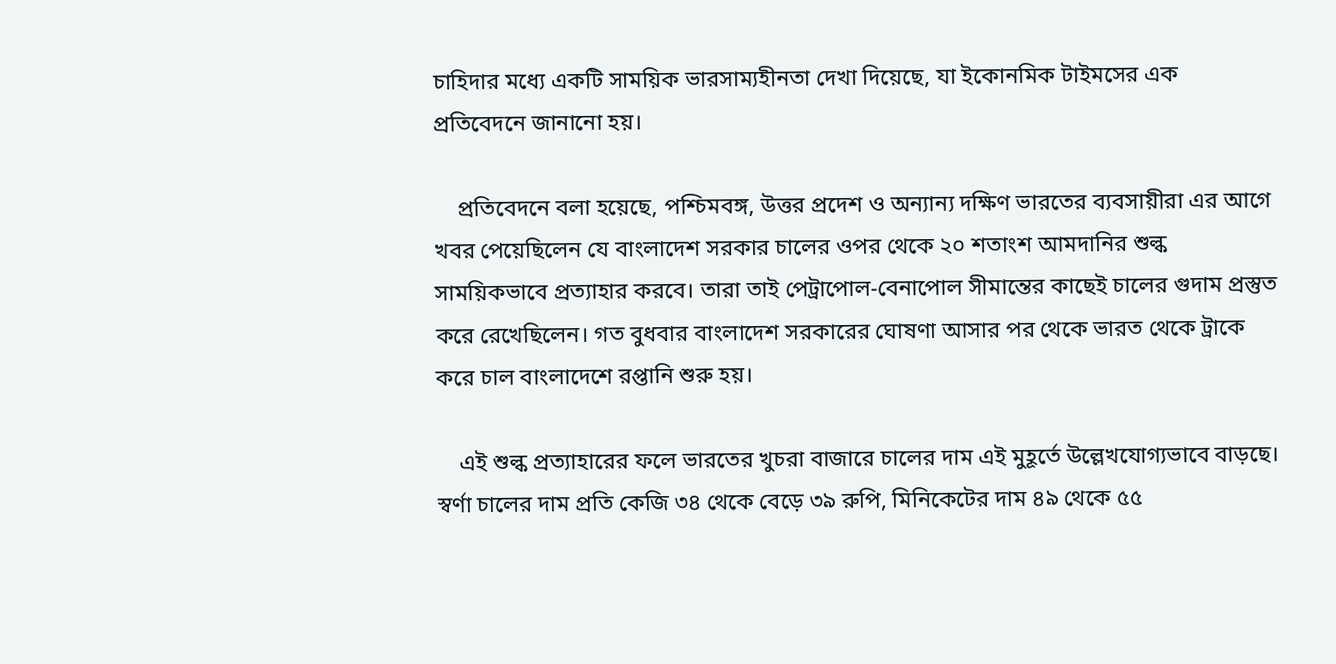চাহিদার মধ্যে একটি সাময়িক ভারসাম্যহীনতা দেখা দিয়েছে, যা ইকোনমিক টাইমসের এক প্রতিবেদনে জানানো হয়।

    প্রতিবেদনে বলা হয়েছে, পশ্চিমবঙ্গ, উত্তর প্রদেশ ও অন্যান্য দক্ষিণ ভারতের ব্যবসায়ীরা এর আগে খবর পেয়েছিলেন যে বাংলাদেশ সরকার চালের ওপর থেকে ২০ শতাংশ আমদানির শুল্ক সাময়িকভাবে প্রত্যাহার করবে। তারা তাই পেট্রাপোল-বেনাপোল সীমান্তের কাছেই চালের গুদাম প্রস্তুত করে রেখেছিলেন। গত বুধবার বাংলাদেশ সরকারের ঘোষণা আসার পর থেকে ভারত থেকে ট্রাকে করে চাল বাংলাদেশে রপ্তানি শুরু হয়।

    এই শুল্ক প্রত্যাহারের ফলে ভারতের খুচরা বাজারে চালের দাম এই মুহূর্তে উল্লেখযোগ্যভাবে বাড়ছে। স্বর্ণা চালের দাম প্রতি কেজি ৩৪ থেকে বেড়ে ৩৯ রুপি, মিনিকেটের দাম ৪৯ থেকে ৫৫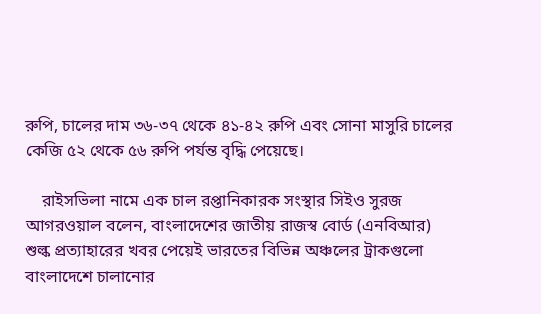রুপি, চালের দাম ৩৬-৩৭ থেকে ৪১-৪২ রুপি এবং সোনা মাসুরি চালের কেজি ৫২ থেকে ৫৬ রুপি পর্যন্ত বৃদ্ধি পেয়েছে।

    রাইসভিলা নামে এক চাল রপ্তানিকারক সংস্থার সিইও সুরজ আগরওয়াল বলেন, বাংলাদেশের জাতীয় রাজস্ব বোর্ড (এনবিআর) শুল্ক প্রত্যাহারের খবর পেয়েই ভারতের বিভিন্ন অঞ্চলের ট্রাকগুলো বাংলাদেশে চালানোর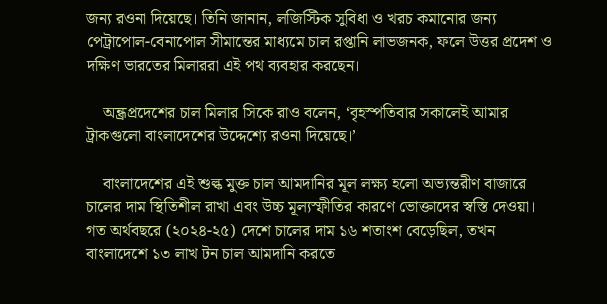জন্য রওনা দিয়েছে। তিনি জানান, লজিস্টিক সুবিধা ও খরচ কমানোর জন্য পেট্রাপোল-বেনাপোল সীমান্তের মাধ্যমে চাল রপ্তানি লাভজনক, ফলে উত্তর প্রদেশ ও দক্ষিণ ভারতের মিলাররা এই পথ ব্যবহার করছেন।

    অন্ধ্রপ্রদেশের চাল মিলার সিকে রাও বলেন, ‘বৃহস্পতিবার সকালেই আমার ট্রাকগুলো বাংলাদেশের উদ্দেশ্যে রওনা দিয়েছে।’

    বাংলাদেশের এই শুল্ক মুক্ত চাল আমদানির মূল লক্ষ্য হলো অভ্যন্তরীণ বাজারে চালের দাম স্থিতিশীল রাখা এবং উচ্চ মূল্যস্ফীতির কারণে ভোক্তাদের স্বস্তি দেওয়া। গত অর্থবছরে (২০২৪-২৫) দেশে চালের দাম ১৬ শতাংশ বেড়েছিল, তখন বাংলাদেশে ১৩ লাখ টন চাল আমদানি করতে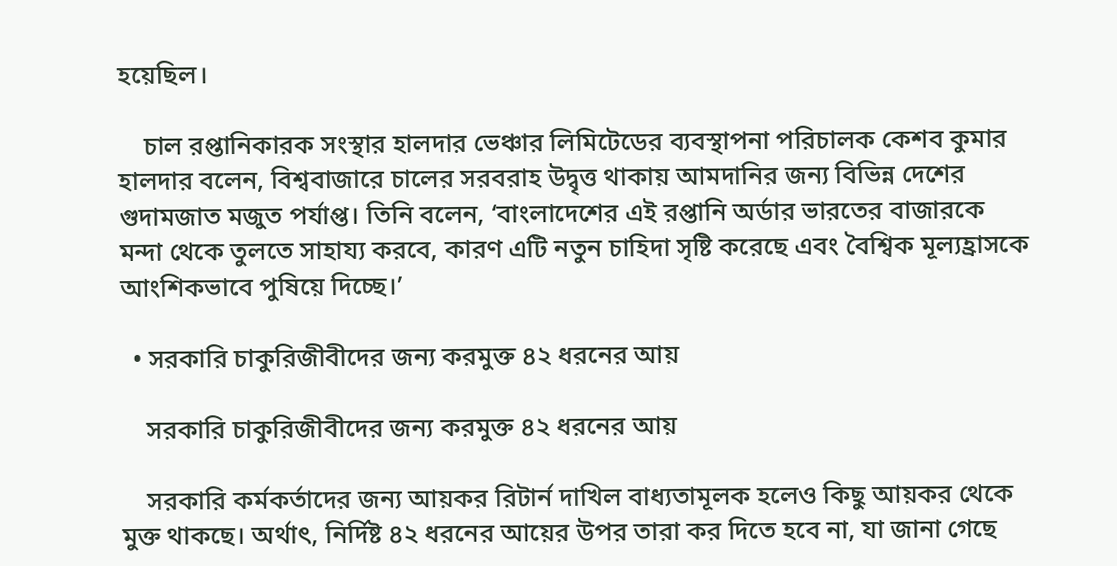হয়েছিল।

    চাল রপ্তানিকারক সংস্থার হালদার ভেঞ্চার লিমিটেডের ব্যবস্থাপনা পরিচালক কেশব কুমার হালদার বলেন, বিশ্ববাজারে চালের সরবরাহ উদ্বৃত্ত থাকায় আমদানির জন্য বিভিন্ন দেশের গুদামজাত মজুত পর্যাপ্ত। তিনি বলেন, ‘বাংলাদেশের এই রপ্তানি অর্ডার ভারতের বাজারকে মন্দা থেকে তুলতে সাহায্য করবে, কারণ এটি নতুন চাহিদা সৃষ্টি করেছে এবং বৈশ্বিক মূল্যহ্রাসকে আংশিকভাবে পুষিয়ে দিচ্ছে।’

  • সরকারি চাকুরিজীবীদের জন্য করমুক্ত ৪২ ধরনের আয়

    সরকারি চাকুরিজীবীদের জন্য করমুক্ত ৪২ ধরনের আয়

    সরকারি কর্মকর্তাদের জন্য আয়কর রিটার্ন দাখিল বাধ্যতামূলক হলেও কিছু আয়কর থেকে মুক্ত থাকছে। অর্থাৎ, নির্দিষ্ট ৪২ ধরনের আয়ের উপর তারা কর দিতে হবে না, যা জানা গেছে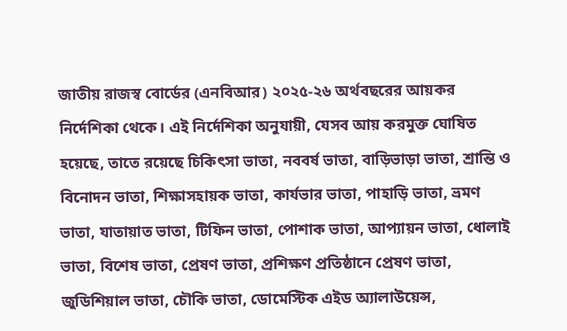জাতীয় রাজস্ব বোর্ডের (এনবিআর) ২০২৫-২৬ অর্থবছরের আয়কর নির্দেশিকা থেকে। এই নির্দেশিকা অনুযায়ী, যেসব আয় করমুক্ত ঘোষিত হয়েছে, তাতে রয়েছে চিকিৎসা ভাতা, নববর্ষ ভাতা, বাড়িভাড়া ভাতা, শ্রান্তি ও বিনোদন ভাতা, শিক্ষাসহায়ক ভাতা, কার্যভার ভাতা, পাহাড়ি ভাতা, ভ্রমণ ভাতা, যাতায়াত ভাতা, টিফিন ভাতা, পোশাক ভাতা, আপ্যায়ন ভাতা, ধোলাই ভাতা, বিশেষ ভাতা, প্রেষণ ভাতা, প্রশিক্ষণ প্রতিষ্ঠানে প্রেষণ ভাতা, জুডিশিয়াল ভাতা, চৌকি ভাতা, ডোমেস্টিক এইড অ্যালাউয়েন্স,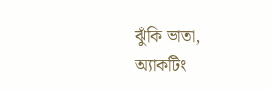ঝুঁকি ভাতা, অ্যাকটিং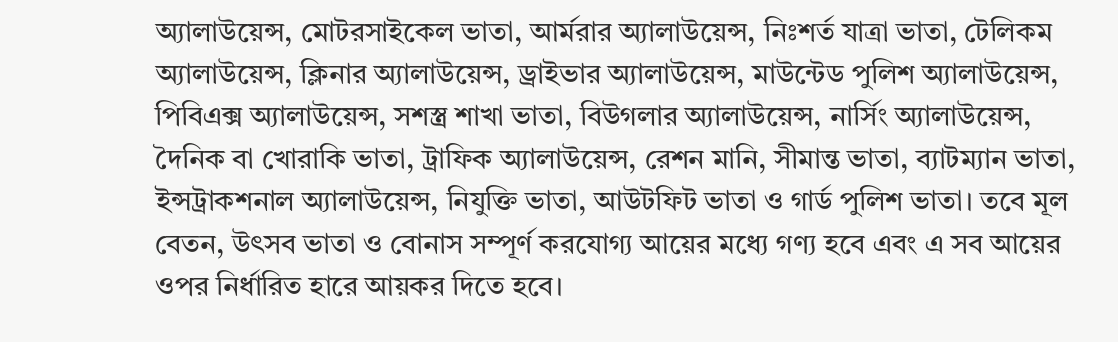অ্যালাউয়েন্স, মোটরসাইকেল ভাতা, আর্মরার অ্যালাউয়েন্স, নিঃশর্ত যাত্রা ভাতা, টেলিকম অ্যালাউয়েন্স, ক্লিনার অ্যালাউয়েন্স, ড্রাইভার অ্যালাউয়েন্স, মাউন্টেড পুলিশ অ্যালাউয়েন্স, পিবিএক্স অ্যালাউয়েন্স, সশস্ত্র শাখা ভাতা, বিউগলার অ্যালাউয়েন্স, নার্সিং অ্যালাউয়েন্স, দৈনিক বা খোরাকি ভাতা, ট্রাফিক অ্যালাউয়েন্স, রেশন মানি, সীমান্ত ভাতা, ব্যাটম্যান ভাতা, ইন্সট্রাকশনাল অ্যালাউয়েন্স, নিযুক্তি ভাতা, আউটফিট ভাতা ও গার্ড পুলিশ ভাতা। তবে মূল বেতন, উৎসব ভাতা ও বোনাস সম্পূর্ণ করযোগ্য আয়ের মধ্যে গণ্য হবে এবং এ সব আয়ের ওপর নির্ধারিত হারে আয়কর দিতে হবে।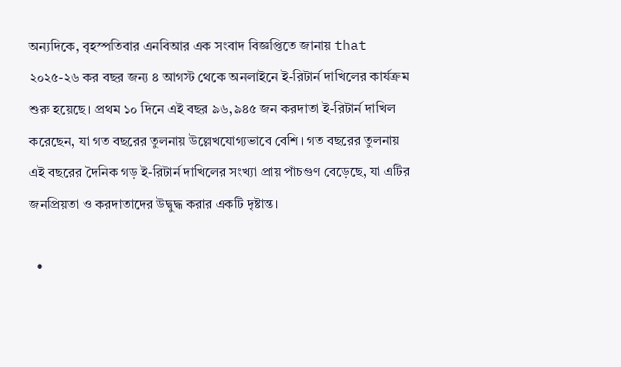অন্যদিকে, বৃহস্পতিবার এনবিআর এক সংবাদ বিজ্ঞপ্তিতে জানায় that ২০২৫-২৬ কর বছর জন্য ৪ আগস্ট থেকে অনলাইনে ই-রিটার্ন দাখিলের কার্যক্রম শুরু হয়েছে। প্রথম ১০ দিনে এই বছর ৯৬,৯৪৫ জন করদাতা ই-রিটার্ন দাখিল করেছেন, যা গত বছরের তুলনায় উল্লেখযোগ্যভাবে বেশি। গত বছরের তুলনায় এই বছরের দৈনিক গড় ই-রিটার্ন দাখিলের সংখ্যা প্রায় পাঁচগুণ বেড়েছে, যা এটির জনপ্রিয়তা ও করদাতাদের উদ্বুদ্ধ করার একটি দৃষ্টান্ত।

  •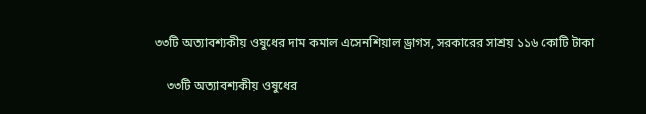৩৩টি অত্যাবশ্যকীয় ওষুধের দাম কমাল এসেনশিয়াল ড্রাগস, সরকারের সাশ্রয় ১১৬ কোটি টাকা

    ৩৩টি অত্যাবশ্যকীয় ওষুধের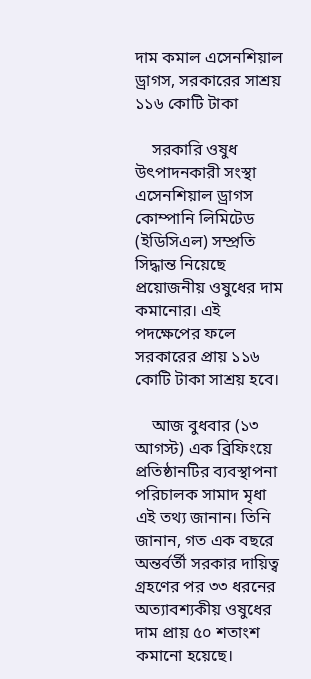দাম কমাল এসেনশিয়াল ড্রাগস, সরকারের সাশ্রয় ১১৬ কোটি টাকা

    সরকারি ওষুধ উৎপাদনকারী সংস্থা এসেনশিয়াল ড্রাগস কোম্পানি লিমিটেড (ইডিসিএল) সম্প্রতি সিদ্ধান্ত নিয়েছে প্রয়োজনীয় ওষুধের দাম কমানোর। এই পদক্ষেপের ফলে সরকারের প্রায় ১১৬ কোটি টাকা সাশ্রয় হবে।

    আজ বুধবার (১৩ আগস্ট) এক ব্রিফিংয়ে প্রতিষ্ঠানটির ব্যবস্থাপনা পরিচালক সামাদ মৃধা এই তথ্য জানান। তিনি জানান, গত এক বছরে অন্তর্বর্তী সরকার দায়িত্ব গ্রহণের পর ৩৩ ধরনের অত্যাবশ্যকীয় ওষুধের দাম প্রায় ৫০ শতাংশ কমানো হয়েছে।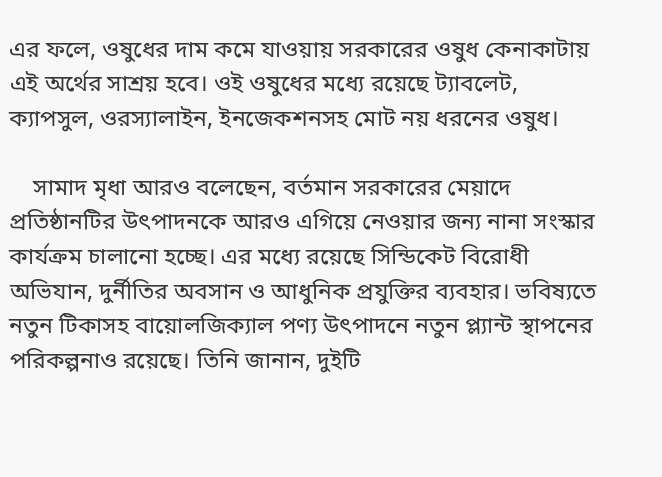এর ফলে, ওষুধের দাম কমে যাওয়ায় সরকারের ওষুধ কেনাকাটায় এই অর্থের সাশ্রয় হবে। ওই ওষুধের মধ্যে রয়েছে ট্যাবলেট, ক্যাপসুল, ওরস্যালাইন, ইনজেকশনসহ মোট নয় ধরনের ওষুধ।

    সামাদ মৃধা আরও বলেছেন, বর্তমান সরকারের মেয়াদে প্রতিষ্ঠানটির উৎপাদনকে আরও এগিয়ে নেওয়ার জন্য নানা সংস্কার কার্যক্রম চালানো হচ্ছে। এর মধ্যে রয়েছে সিন্ডিকেট বিরোধী অভিযান, দুর্নীতির অবসান ও আধুনিক প্রযুক্তির ব্যবহার। ভবিষ্যতে নতুন টিকাসহ বায়োলজিক্যাল পণ্য উৎপাদনে নতুন প্ল্যান্ট স্থাপনের পরিকল্পনাও রয়েছে। তিনি জানান, দুইটি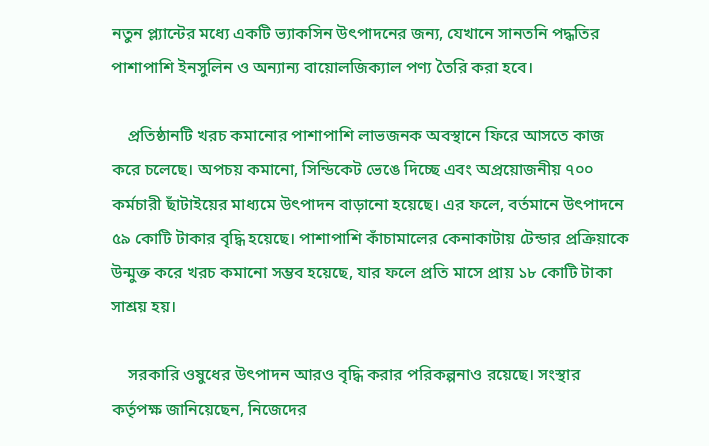নতুন প্ল্যান্টের মধ্যে একটি ভ্যাকসিন উৎপাদনের জন্য, যেখানে সানতনি পদ্ধতির পাশাপাশি ইনসুলিন ও অন্যান্য বায়োলজিক্যাল পণ্য তৈরি করা হবে।

    প্রতিষ্ঠানটি খরচ কমানোর পাশাপাশি লাভজনক অবস্থানে ফিরে আসতে কাজ করে চলেছে। অপচয় কমানো, সিন্ডিকেট ভেঙে দিচ্ছে এবং অপ্রয়োজনীয় ৭০০ কর্মচারী ছাঁটাইয়ের মাধ্যমে উৎপাদন বাড়ানো হয়েছে। এর ফলে, বর্তমানে উৎপাদনে ৫৯ কোটি টাকার বৃদ্ধি হয়েছে। পাশাপাশি কাঁচামালের কেনাকাটায় টেন্ডার প্রক্রিয়াকে উন্মুক্ত করে খরচ কমানো সম্ভব হয়েছে, যার ফলে প্রতি মাসে প্রায় ১৮ কোটি টাকা সাশ্রয় হয়।

    সরকারি ওষুধের উৎপাদন আরও বৃদ্ধি করার পরিকল্পনাও রয়েছে। সংস্থার কর্তৃপক্ষ জানিয়েছেন, নিজেদের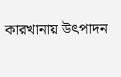কারখানায় উৎপাদন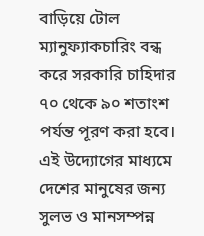বাড়িয়ে টোল ম্যানুফ্যাকচারিং বন্ধ করে সরকারি চাহিদার ৭০ থেকে ৯০ শতাংশ পর্যন্ত পূরণ করা হবে। এই উদ্যোগের মাধ্যমে দেশের মানুষের জন্য সুলভ ও মানসম্পন্ন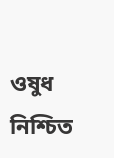ওষুধ নিশ্চিত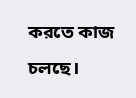করতে কাজ চলছে।